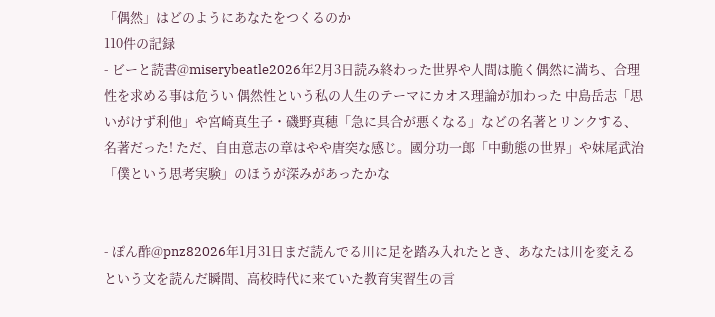「偶然」はどのようにあなたをつくるのか
110件の記録
- ビーと読書@miserybeatle2026年2月3日読み終わった世界や人間は脆く偶然に満ち、合理性を求める事は危うい 偶然性という私の人生のテーマにカオス理論が加わった 中島岳志「思いがけず利他」や宮崎真生子・磯野真穂「急に具合が悪くなる」などの名著とリンクする、名著だった! ただ、自由意志の章はやや唐突な感じ。國分功一郎「中動態の世界」や妹尾武治「僕という思考実験」のほうが深みがあったかな


- ぽん酢@pnz82026年1月31日まだ読んでる川に足を踏み入れたとき、あなたは川を変える という文を読んだ瞬間、高校時代に来ていた教育実習生の言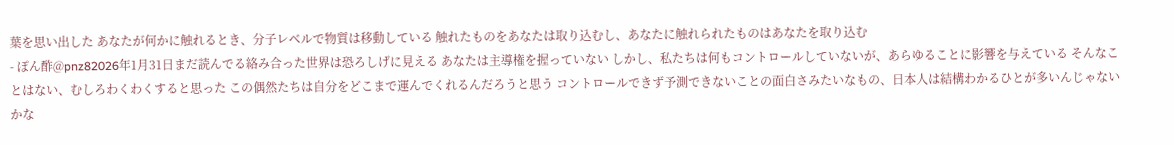葉を思い出した あなたが何かに触れるとき、分子レベルで物質は移動している 触れたものをあなたは取り込むし、あなたに触れられたものはあなたを取り込む
- ぽん酢@pnz82026年1月31日まだ読んでる絡み合った世界は恐ろしげに見える あなたは主導権を握っていない しかし、私たちは何もコントロールしていないが、あらゆることに影響を与えている そんなことはない、むしろわくわくすると思った この偶然たちは自分をどこまで運んでくれるんだろうと思う コントロールできず予測できないことの面白さみたいなもの、日本人は結構わかるひとが多いんじゃないかな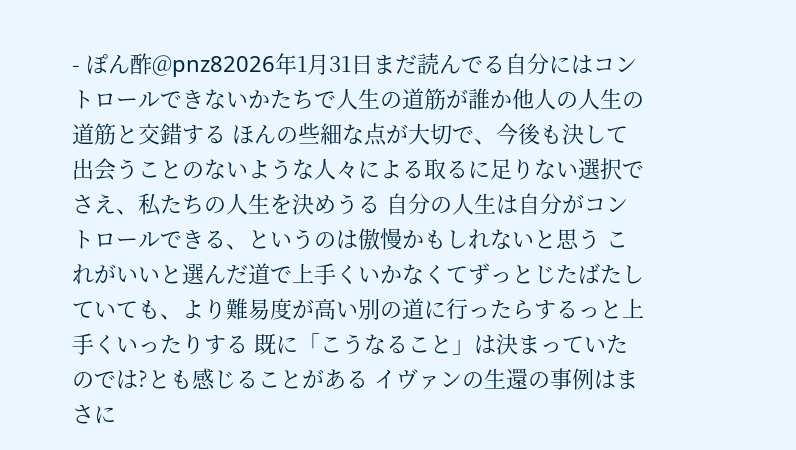- ぽん酢@pnz82026年1月31日まだ読んでる自分にはコントロールできないかたちで人生の道筋が誰か他人の人生の道筋と交錯する ほんの些細な点が大切で、今後も決して出会うことのないような人々による取るに足りない選択でさえ、私たちの人生を決めうる 自分の人生は自分がコントロールできる、というのは傲慢かもしれないと思う これがいいと選んだ道で上手くいかなくてずっとじたばたしていても、より難易度が高い別の道に行ったらするっと上手くいったりする 既に「こうなること」は決まっていたのでは?とも感じることがある イヴァンの生還の事例はまさに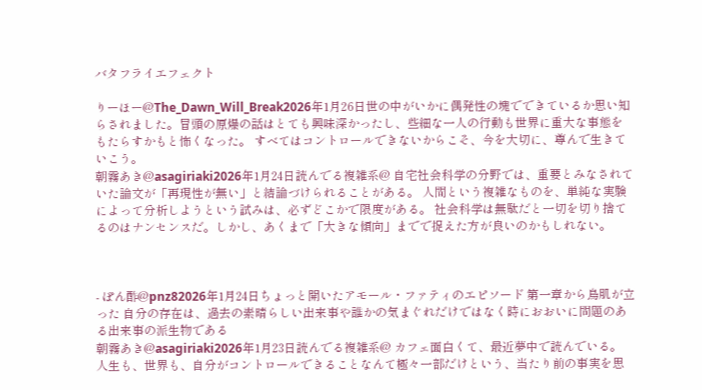バタフライエフェクト

りーほー@The_Dawn_Will_Break2026年1月26日世の中がいかに偶発性の塊でできているか思い知らされました。冒頭の原爆の話はとても興味深かったし、些細な一人の行動も世界に重大な事態をもたらすかもと怖くなった。 すべてはコントロールできないからこそ、今を大切に、尊んで生きていこう。
朝霧あき@asagiriaki2026年1月24日読んでる複雑系@ 自宅社会科学の分野では、重要とみなされていた論文が「再現性が無い」と結論づけられることがある。 人間という複雑なものを、単純な実験によって分析しようという試みは、必ずどこかで限度がある。 社会科学は無駄だと一切を切り捨てるのはナンセンスだ。しかし、あくまで「大きな傾向」までで捉えた方が良いのかもしれない。



- ぽん酢@pnz82026年1月24日ちょっと開いたアモール・ファティのエピソード 第一章から鳥肌が立った 自分の存在は、過去の素晴らしい出来事や誰かの気まぐれだけではなく時におおいに問題のある出来事の派生物である
朝霧あき@asagiriaki2026年1月23日読んでる複雑系@ カフェ面白くて、最近夢中で読んでいる。 人生も、世界も、自分がコントロールできることなんて極々一部だけという、当たり前の事実を思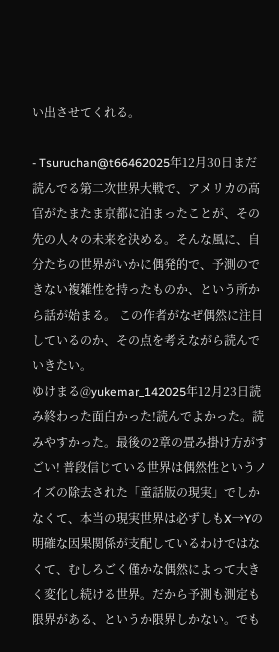い出させてくれる。

- Tsuruchan@t66462025年12月30日まだ読んでる第二次世界大戦で、アメリカの高官がたまたま京都に泊まったことが、その先の人々の未来を決める。そんな風に、自分たちの世界がいかに偶発的で、予測のできない複雑性を持ったものか、という所から話が始まる。 この作者がなぜ偶然に注目しているのか、その点を考えながら読んでいきたい。
ゆけまる@yukemar_142025年12月23日読み終わった面白かった!読んでよかった。読みやすかった。最後の2章の畳み掛け方がすごい! 普段信じている世界は偶然性というノイズの除去された「童話版の現実」でしかなくて、本当の現実世界は必ずしもX→Yの明確な因果関係が支配しているわけではなくて、むしろごく僅かな偶然によって大きく変化し続ける世界。だから予測も測定も限界がある、というか限界しかない。でも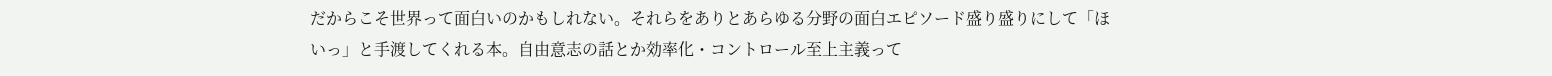だからこそ世界って面白いのかもしれない。それらをありとあらゆる分野の面白エピソード盛り盛りにして「ほいっ」と手渡してくれる本。自由意志の話とか効率化・コントロール至上主義って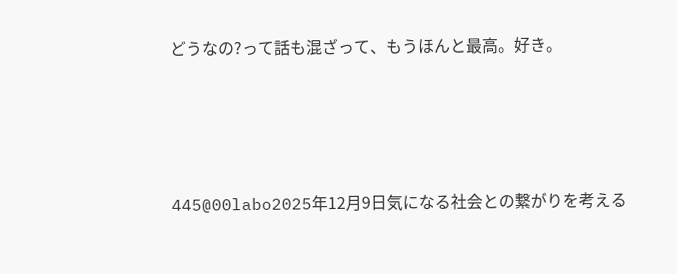どうなの?って話も混ざって、もうほんと最高。好き。




445@00labo2025年12月9日気になる社会との繋がりを考える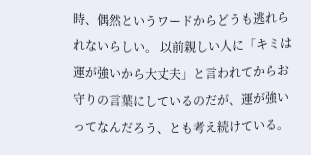時、偶然というワードからどうも逃れられないらしい。 以前親しい人に「キミは運が強いから大丈夫」と言われてからお守りの言葉にしているのだが、運が強いってなんだろう、とも考え続けている。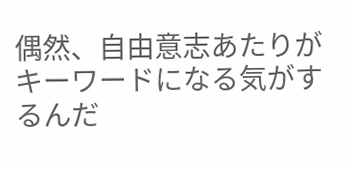偶然、自由意志あたりがキーワードになる気がするんだ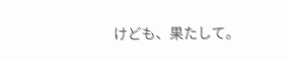けども、果たして。